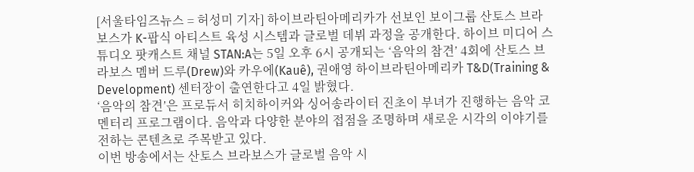[서울타임즈뉴스 = 허성미 기자] 하이브라틴아메리카가 선보인 보이그룹 산토스 브라보스가 K-팝식 아티스트 육성 시스템과 글로벌 데뷔 과정을 공개한다. 하이브 미디어 스튜디오 팟캐스트 채널 STAN:A는 5일 오후 6시 공개되는 ‘음악의 참견’ 4회에 산토스 브라보스 멤버 드루(Drew)와 카우에(Kauê), 권애영 하이브라틴아메리카 T&D(Training & Development) 센터장이 출연한다고 4일 밝혔다.
‘음악의 참견’은 프로듀서 히치하이커와 싱어송라이터 진초이 부녀가 진행하는 음악 코멘터리 프로그램이다. 음악과 다양한 분야의 접점을 조명하며 새로운 시각의 이야기를 전하는 콘텐츠로 주목받고 있다.
이번 방송에서는 산토스 브라보스가 글로벌 음악 시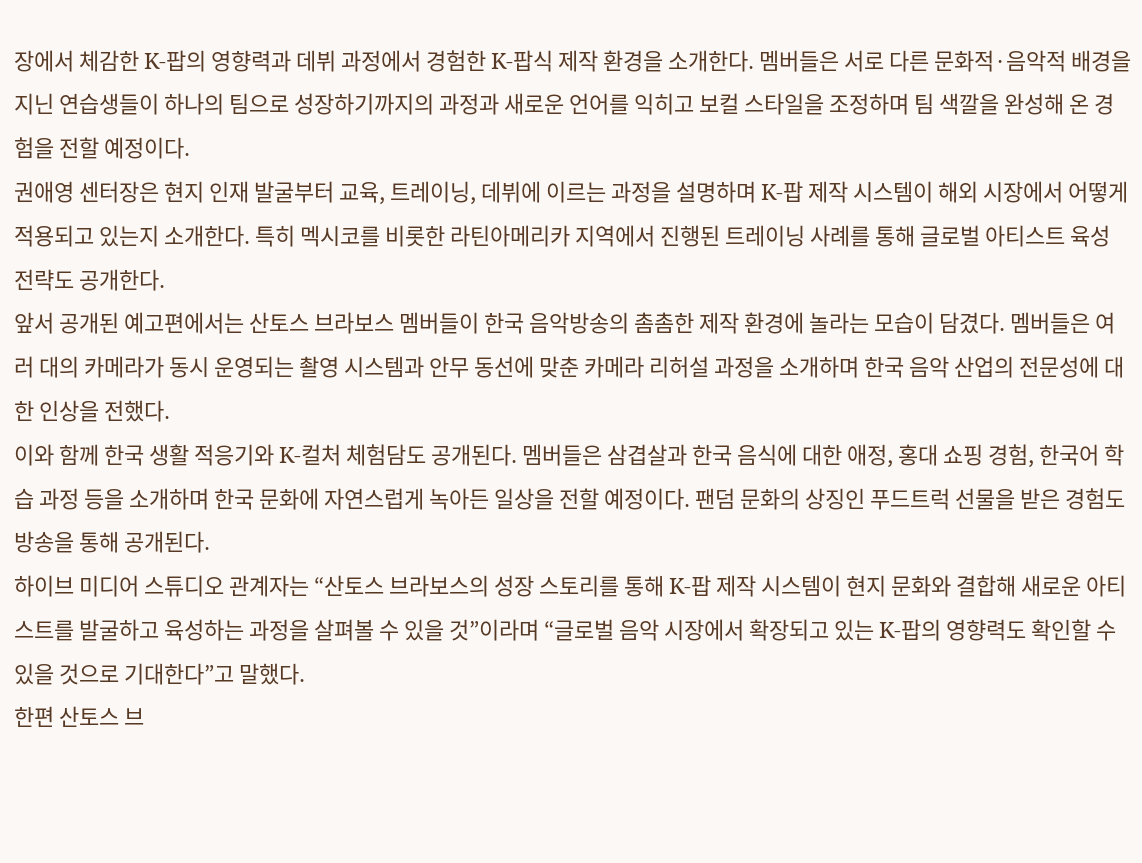장에서 체감한 K-팝의 영향력과 데뷔 과정에서 경험한 K-팝식 제작 환경을 소개한다. 멤버들은 서로 다른 문화적·음악적 배경을 지닌 연습생들이 하나의 팀으로 성장하기까지의 과정과 새로운 언어를 익히고 보컬 스타일을 조정하며 팀 색깔을 완성해 온 경험을 전할 예정이다.
권애영 센터장은 현지 인재 발굴부터 교육, 트레이닝, 데뷔에 이르는 과정을 설명하며 K-팝 제작 시스템이 해외 시장에서 어떻게 적용되고 있는지 소개한다. 특히 멕시코를 비롯한 라틴아메리카 지역에서 진행된 트레이닝 사례를 통해 글로벌 아티스트 육성 전략도 공개한다.
앞서 공개된 예고편에서는 산토스 브라보스 멤버들이 한국 음악방송의 촘촘한 제작 환경에 놀라는 모습이 담겼다. 멤버들은 여러 대의 카메라가 동시 운영되는 촬영 시스템과 안무 동선에 맞춘 카메라 리허설 과정을 소개하며 한국 음악 산업의 전문성에 대한 인상을 전했다.
이와 함께 한국 생활 적응기와 K-컬처 체험담도 공개된다. 멤버들은 삼겹살과 한국 음식에 대한 애정, 홍대 쇼핑 경험, 한국어 학습 과정 등을 소개하며 한국 문화에 자연스럽게 녹아든 일상을 전할 예정이다. 팬덤 문화의 상징인 푸드트럭 선물을 받은 경험도 방송을 통해 공개된다.
하이브 미디어 스튜디오 관계자는 “산토스 브라보스의 성장 스토리를 통해 K-팝 제작 시스템이 현지 문화와 결합해 새로운 아티스트를 발굴하고 육성하는 과정을 살펴볼 수 있을 것”이라며 “글로벌 음악 시장에서 확장되고 있는 K-팝의 영향력도 확인할 수 있을 것으로 기대한다”고 말했다.
한편 산토스 브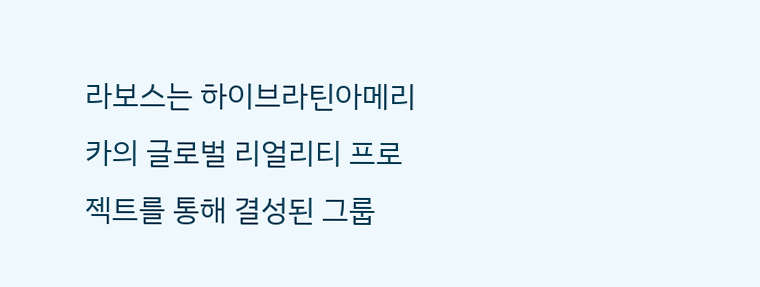라보스는 하이브라틴아메리카의 글로벌 리얼리티 프로젝트를 통해 결성된 그룹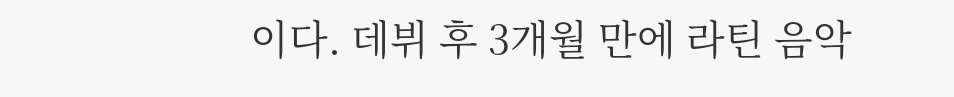이다. 데뷔 후 3개월 만에 라틴 음악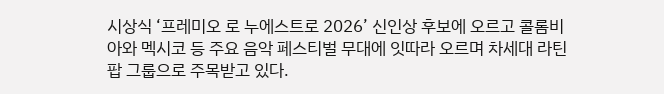시상식 ‘프레미오 로 누에스트로 2026’ 신인상 후보에 오르고 콜롬비아와 멕시코 등 주요 음악 페스티벌 무대에 잇따라 오르며 차세대 라틴 팝 그룹으로 주목받고 있다.